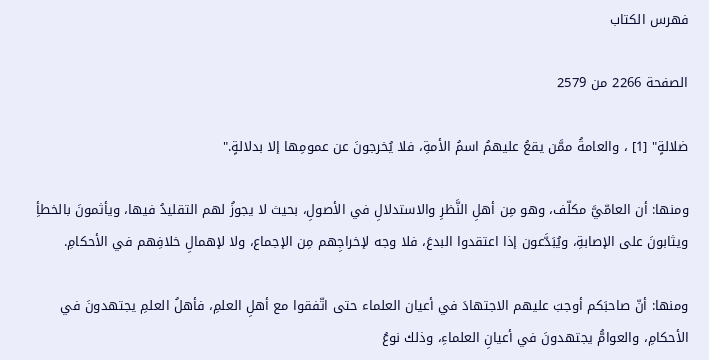فهرس الكتاب

الصفحة 2266 من 2579

ضلالةٍ" [1] ، والعامةُ ممَّن يقعُ عليهمُ اسمُ الأمةِ، فلا يُخرجونَ عن عمومِها إلا بدلالةٍ."

ومنها: أن العامّيَّ مكلّف، وهو مِن أهلِ النَّظرِ والاستدلالِ في الأصولِ، بحيث لا يجوزُ لهم التقليدُ فيها، ويأثمونَ بالخطأِ ويثابونَ على الإصابةِ، ويُبَدَّعون إذا اعتقدوا البدعَ، فلا وجه لإخراجِهم مِن الإجماع، ولا لإهمالِ خلافِهم في الأحكامِ.

ومنها: أنّ صاحبَكم أوجبَ عليهم الاجتهادَ في أعيان العلماء حتى اتّفقوا مع أهلِ العلمِ، فأهلُ العلمِ يجتهدونَ في الأحكامِ، والعوامُّ يجتهدونَ في أعيانِ العلماءِ، وذلك نوعُ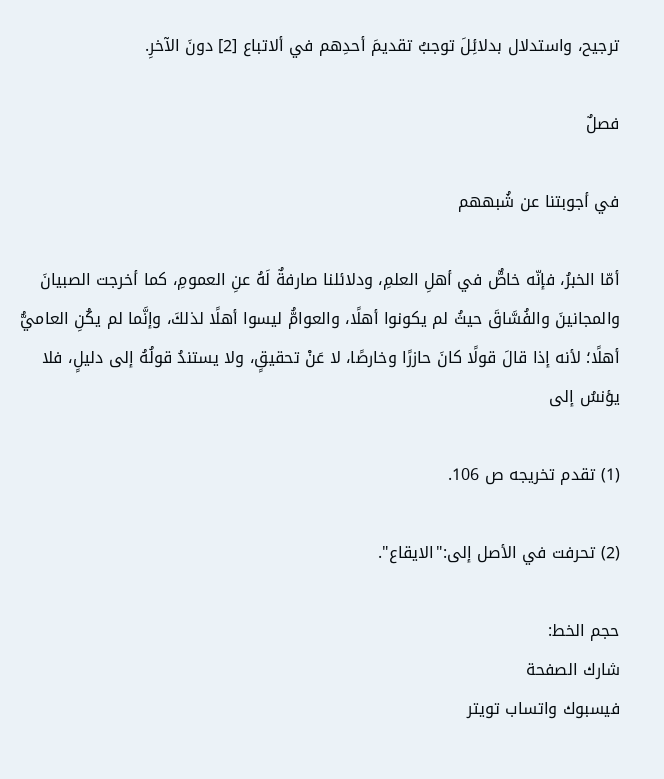ترجيح، واستدلال بدلائِلَ توجبُ تقديمَ أحدِهم في ألاتباع [2] دونَ الآخرِ.

فصلٌ

في أجوبتنا عن شُبههم

أمّا الخبرُ، فإنّه خاصٌّ في أهلِ العلمِ، ودلائلنا صارفةٌ لَهُ عنِ العمومِ، كما أخرجت الصبيانَ والمجانينَ والفُسَّاقَ حيثُ لم يكونوا أهلًا، والعوامُّ ليسوا أهلًا لذلكَ، وإنَّما لم يكُنِ العاميُّ أهلًا؛ لأنه إذا قالَ قولًا كانَ حازرًا وخارصًا، لا عَنْ تحقيقٍ، ولا يستندُ قولُهُ إلى دليلٍ، فلا يؤنسُ إلى

(1) تقدم تخريجه ص 106.

(2) تحرفت في الأصل إلى:"الايقاع".

حجم الخط:
شارك الصفحة
فيسبوك واتساب تويتر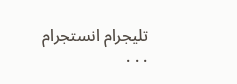تليجرام انستجرام
. . .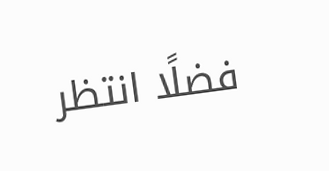فضلًا انتظر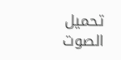تحميل الصوت